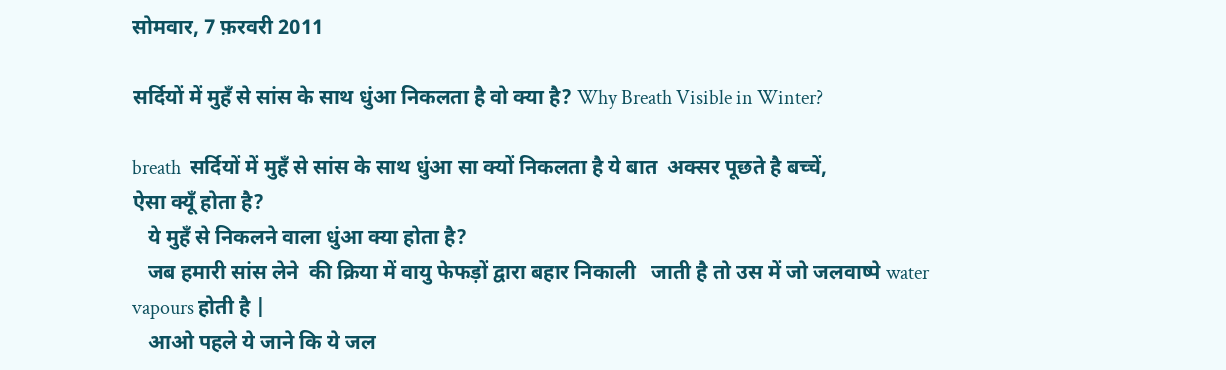सोमवार, 7 फ़रवरी 2011

सर्दियों में मुहँ से सांस के साथ धुंआ निकलता है वो क्या है? Why Breath Visible in Winter?

breath  सर्दियों में मुहँ से सांस के साथ धुंआ सा क्यों निकलता है ये बात  अक्सर पूछते है बच्चें,
ऐसा क्यूँ होता है?
   ये मुहँ से निकलने वाला धुंआ क्या होता है?
   जब हमारी सांस लेने  की क्रिया में वायु फेफड़ों द्वारा बहार निकाली   जाती है तो उस में जो जलवाष्पे water vapours होती है |
   आओ पहले ये जाने कि ये जल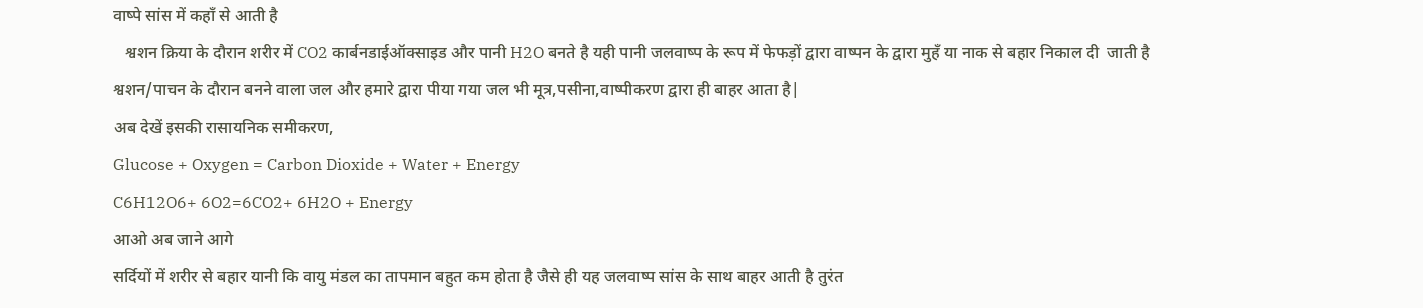वाष्पे सांस में कहाँ से आती है
   श्वशन क्रिया के दौरान शरीर में CO2 कार्बनडाईऑक्साइड और पानी H2O बनते है यही पानी जलवाष्प के रूप में फेफड़ों द्वारा वाष्पन के द्वारा मुहँ या नाक से बहार निकाल दी  जाती है
श्वशन/पाचन के दौरान बनने वाला जल और हमारे द्वारा पीया गया जल भी मूत्र,पसीना,वाष्पीकरण द्वारा ही बाहर आता है|
अब देखें इसकी रासायनिक समीकरण,
Glucose + Oxygen = Carbon Dioxide + Water + Energy
C6H12O6+ 6O2=6CO2+ 6H2O + Energy
आओ अब जाने आगे
सर्दियों में शरीर से बहार यानी कि वायु मंडल का तापमान बहुत कम होता है जैसे ही यह जलवाष्प सांस के साथ बाहर आती है तुरंत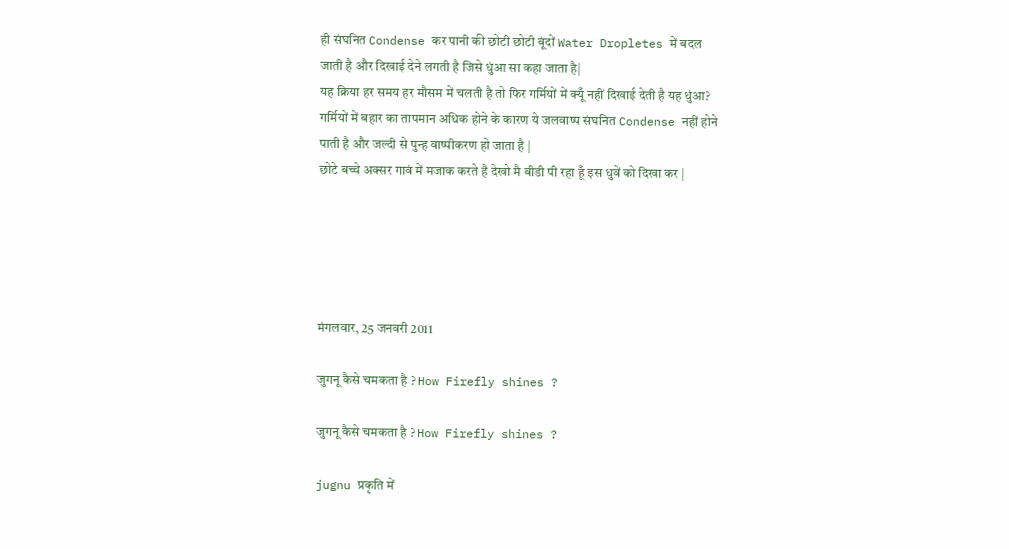ही संघनित Condense कर पानी की छोटी छोटी बूंदों Water Dropletes में बदल जाती है और दिखाई देने लगती है जिसे धुंआ सा कहा जाता है|
यह क्रिया हर समय हर मौसम में चलती है तो फिर गर्मियों में क्यूँ नहीं दिखाई देती है यह धुंआ?
गर्मियों में बहार का तापमान अधिक होने के कारण ये जलवाष्प संघनित Condense नहीं होने पाती है और जल्दी से पुन्ह वाष्पीकरण हो जाता है |
छोटे बच्चे अक्सर गावं में मजाक करते है देखो मै बीडी पी रहा हूँ इस धुवें को दिखा कर |





मंगलवार, 25 जनवरी 2011

जुगनू कैसे चमकता है ? How Firefly shines ?

जुगनू कैसे चमकता है ? How Firefly shines ?

jugnu प्रकृति में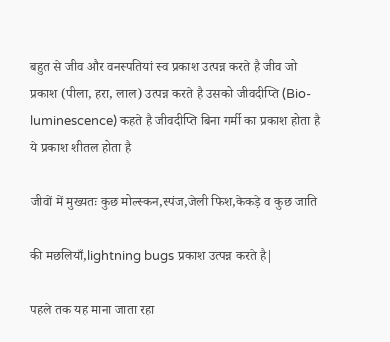बहुत से जीव और वनस्पतियां स्व प्रकाश उत्पन्न करते है जीव जो  प्रकाश (पीला, हरा, लाल) उत्पन्न करते है उसको जीवदीप्ति (Bio-luminescence) कहते है जीवदीप्ति बिना गर्मी का प्रकाश होता है ये प्रकाश शीतल होता है

जीवों में मुख्यतः कुछ मोल्स्कन,स्पंज,जेली फिश,केकड़े व कुछ जाति

की मछलियाँ,lightning bugs प्रकाश उत्पन्न करते है|

पहले तक यह माना जाता रहा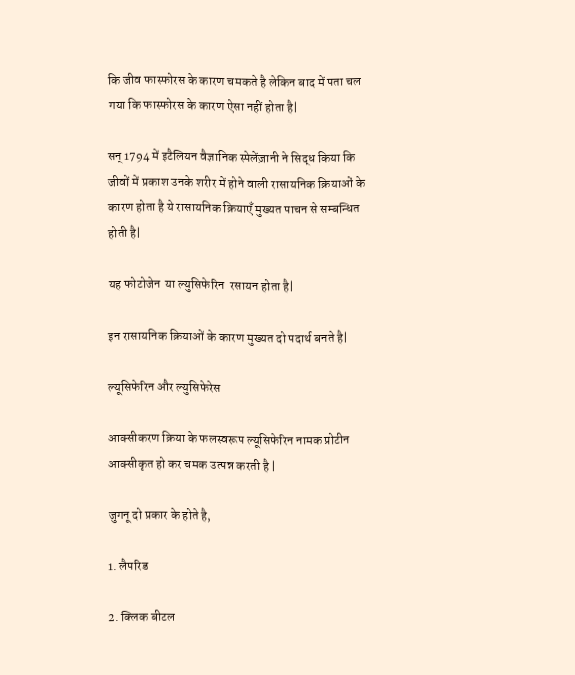कि जीव फास्फोरस के कारण चमकते है लेकिन बाद में पता चल गया कि फास्फोरस के कारण ऐसा नहीं होता है|

सन् 1794 में इटैलियन वैज्ञानिक स्पेलेंज़ानी ने सिद्ध किया कि जीवों में प्रकाश उनके शरीर में होने वाली रासायनिक क्रियाओं के कारण होता है ये रासायनिक क्रियाएँ मुख्यत पाचन से सम्बन्धित होती है|

यह फोटोजेन  या ल्युसिफेरिन  रसायन होता है|

इन रासायनिक क्रियाओं के कारण मुख्यत दो पदार्थ बनते है|

ल्यूसिफेरिन और ल्युसिफेरेस

आक्सीकरण क्रिया के फलस्वरूप ल्यूसिफेरिन नामक प्रोटीन आक्सीकृत हो कर चमक उत्पन्न करती है |

जुगनू दो प्रकार के होते है,

1. लैपरिड

2. क्लिक बीटल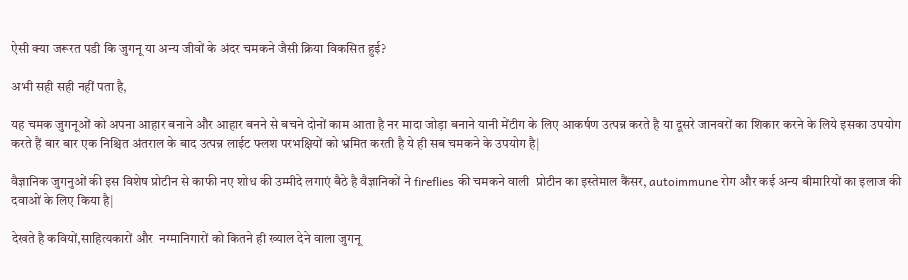ऐसी क्या जरूरत पडी कि जुगनू या अन्य जीवों के अंदर चमकने जैसी क्रिया विकसित हुई?

अभी सही सही नहीं पता है,

यह चमक जुगनूओं को अपना आहार बनाने और आहार बनने से बचने दोनों काम आता है नर मादा जोड़ा बनाने यानी मेंटीग के लिए आकर्षण उत्पन्न करते है या दूसरे जानवरों का शिकार करने के लिये इसका उपयोग करते हैं बार बार एक निश्चित अंतराल के बाद उत्पन्न लाईट फ्लश परभक्षियों को भ्रमित करती है ये ही सब चमकने के उपयोग है|

वैज्ञानिक जुगनुओं की इस विशेष प्रोटीन से काफी नए शोध की उम्मीदे लगाएं बैठे है वैज्ञानिकों ने fireflies की चमकने वाली  प्रोटीन का इस्तेमाल कैंसर, autoimmune रोग और कई अन्य बीमारियों का इलाज की दवाओं के लिए किया है|

देखते है कवियों,साहित्यकारों और  नग्मानिगारों को कितने ही ख्याल देने वाला जुगनू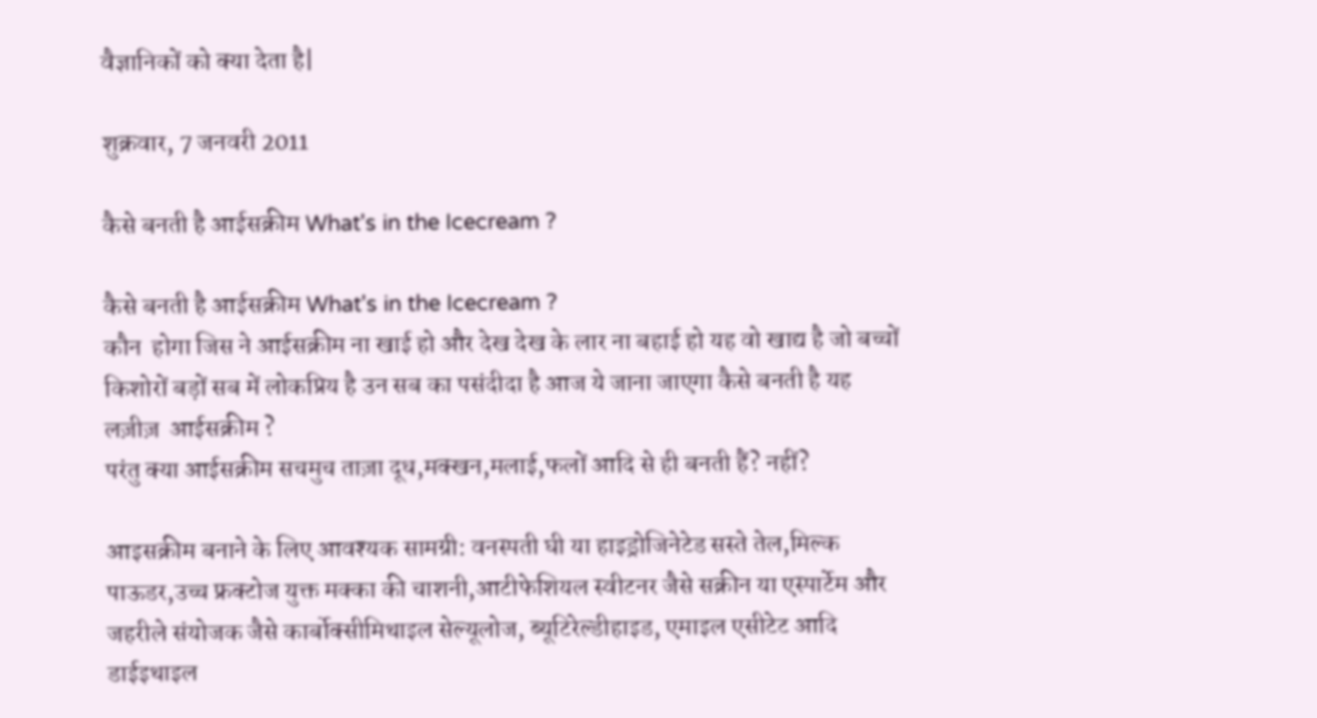वैज्ञानिकों को क्या देता है|

शुक्रवार, 7 जनवरी 2011

कैसे बनती है आईसक्रीम What's in the Icecream ?

कैसे बनती है आईसक्रीम What's in the Icecream ?
कौन  होगा जिस ने आईसक्रीम ना खाई हो और देख देख के लार ना बहाई हो यह वो खाद्य है जो बच्चों किशोरों बड़ों सब में लोकप्रिय है उन सब का पसंदीदा है आज ये जाना जाएगा कैसे बनती है यह लज़ीज़  आईसक्रीम ?
परंतु क्या आईसक्रीम सचमुच ताज़ा दूध,मक्खन,मलाई,फलों आदि से ही बनती हैं? नहीं?

आइसक्रीम बनाने के लिए आवश्यक सामग्री: वनस्पती घी या हाइड्रोजिनेटेड सस्ते तेल,मिल्क पाऊडर,उच्च फ्रक्टोज युक्त मक्का की चाशनी,आटीफेशियल स्वीटनर जैसे सक्रीन या एस्पार्टेम और जहरीले संयोजक जैसे कार्बोक्सीमिथाइल सेल्यूलोज, ब्यूटिरेल्डीहाइड, एमाइल एसीटेट आदि
डाईइथाइल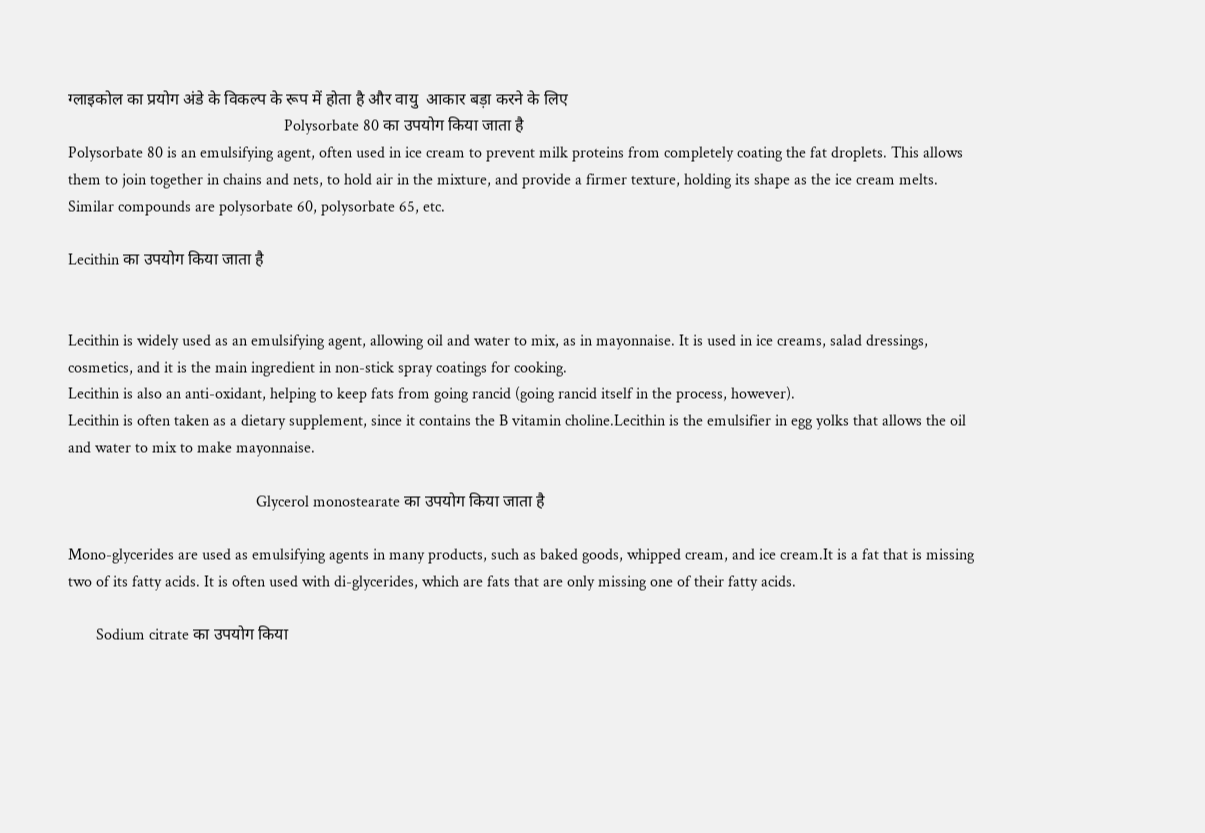ग्लाइकोल का प्रयोग अंडे के विकल्प के रूप में होता है और वायु  आकार बड़ा करने के लिए
                                                      Polysorbate 80 का उपयोग किया जाता है
Polysorbate 80 is an emulsifying agent, often used in ice cream to prevent milk proteins from completely coating the fat droplets. This allows them to join together in chains and nets, to hold air in the mixture, and provide a firmer texture, holding its shape as the ice cream melts.
Similar compounds are polysorbate 60, polysorbate 65, etc.

Lecithin का उपयोग किया जाता है


Lecithin is widely used as an emulsifying agent, allowing oil and water to mix, as in mayonnaise. It is used in ice creams, salad dressings, cosmetics, and it is the main ingredient in non-stick spray coatings for cooking.
Lecithin is also an anti-oxidant, helping to keep fats from going rancid (going rancid itself in the process, however).
Lecithin is often taken as a dietary supplement, since it contains the B vitamin choline.Lecithin is the emulsifier in egg yolks that allows the oil and water to mix to make mayonnaise.

                                               Glycerol monostearate का उपयोग किया जाता है

Mono-glycerides are used as emulsifying agents in many products, such as baked goods, whipped cream, and ice cream.It is a fat that is missing two of its fatty acids. It is often used with di-glycerides, which are fats that are only missing one of their fatty acids.

       Sodium citrate का उपयोग किया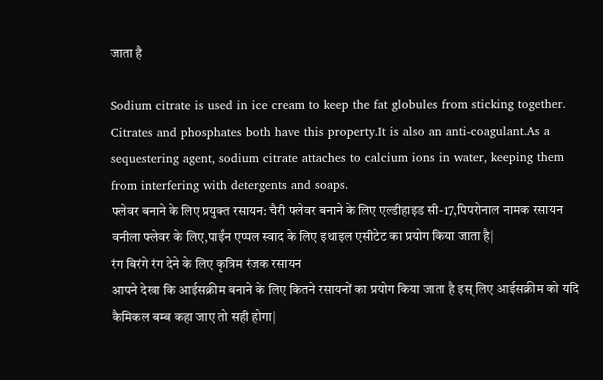जाता है

Sodium citrate is used in ice cream to keep the fat globules from sticking together. Citrates and phosphates both have this property.It is also an anti-coagulant.As a sequestering agent, sodium citrate attaches to calcium ions in water, keeping them from interfering with detergents and soaps.
फ्लेवर बनाने के लिए प्रयुक्त रसायन: चैरी फ्लेवर बनाने के लिए एल्डीहाइड सी-17,पिपरोनाल नामक रसायन वनीला फ्लेवर के लिए,पाईंन एप्पल स्वाद के लिए इथाइल एसीटेट का प्रयोग किया जाता है|
रंग बिरंगे रंग देने के लिए कृत्रिम रंजक रसायन
आपने देखा कि आईसक्रीम बनाने के लिए कितने रसायनों का प्रयोग किया जाता है इस् लिए आईसक्रीम को यदि कैमिकल बम्ब कहा जाए तो सही होगा|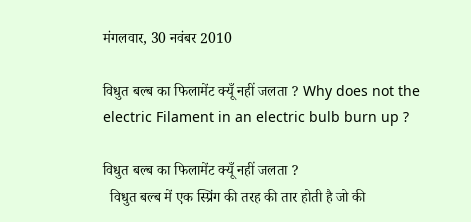मंगलवार, 30 नवंबर 2010

विधुत बल्ब का फिलामेंट क्यूँ नहीं जलता ? Why does not the electric Filament in an electric bulb burn up ?

विधुत बल्ब का फिलामेंट क्यूँ नहीं जलता ?
  विधुत बल्ब में एक स्प्रिंग की तरह की तार होती है जो की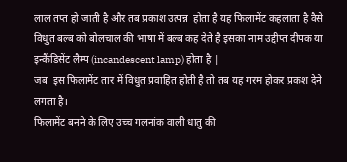लाल तप्त हो जाती है और तब प्रकाश उत्पन्न  होता है यह फिलामेंट कहलाता है वैसे  विधुत बल्ब को बोलचाल की भाषा में बल्ब कह देते है इसका नाम उद्दीप्त दीपक या इन्कैंडिसेंट लैम्प (incandescent lamp) होता है |
जब  इस फिलामेंट तार में विधुत प्रवाहित होती है तो तब यह गरम होकर प्रकश देने लगता है।
फिलामेंट बनने के लिए उच्च गलनांक वाली धातु की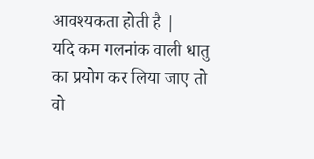आवश्यकता होती है |
यदि कम गलनांक वाली धातु का प्रयोग कर लिया जाए तो वो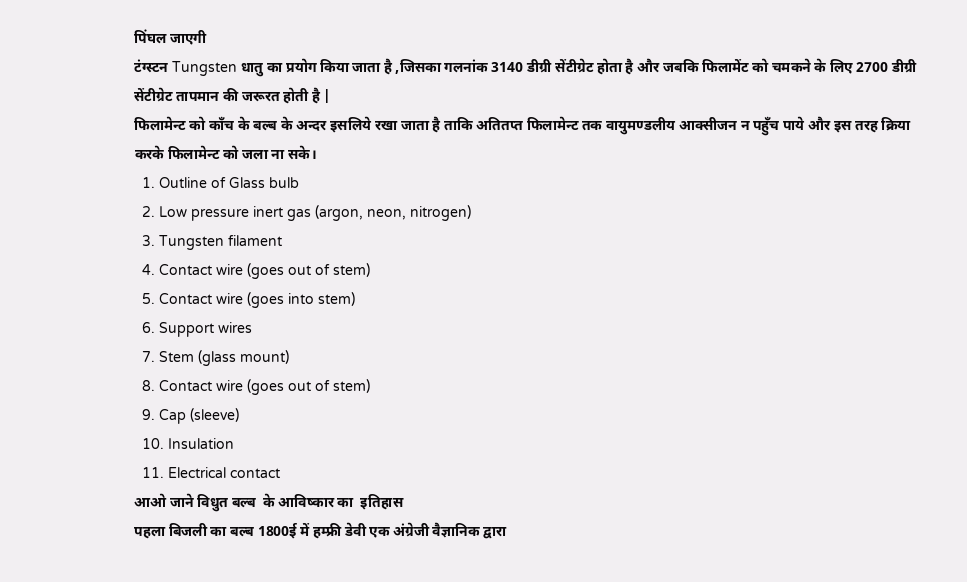पिंघल जाएगी
टंग्स्टन Tungsten धातु का प्रयोग किया जाता है ,जिसका गलनांक 3140 डीग्री सेंटीग्रेट होता है और जबकि फिलामेंट को चमकने के लिए 2700 डीग्री सेंटीग्रेट तापमान की जरूरत होती है |
फिलामेन्ट को काँच के बल्ब के अन्दर इसलिये रखा जाता है ताकि अतितप्त फिलामेन्ट तक वायुमण्डलीय आक्सीजन न पहुँच पाये और इस तरह क्रिया करके फिलामेन्ट को जला ना सके।
  1. Outline of Glass bulb
  2. Low pressure inert gas (argon, neon, nitrogen)
  3. Tungsten filament
  4. Contact wire (goes out of stem)
  5. Contact wire (goes into stem)
  6. Support wires
  7. Stem (glass mount)
  8. Contact wire (goes out of stem)
  9. Cap (sleeve)
  10. Insulation
  11. Electrical contact
आओ जाने विधुत बल्ब  के आविष्कार का  इतिहास
पहला बिजली का बल्ब 1800ई में हम्फ्री डेवी एक अंग्रेजी वैज्ञानिक द्वारा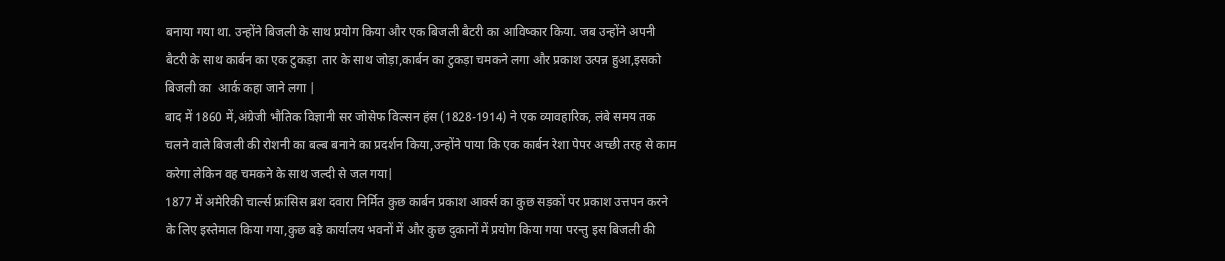बनाया गया था. उन्होंने बिजली के साथ प्रयोग किया और एक बिजली बैटरी का आविष्कार किया. जब उन्होंने अपनी बैटरी के साथ कार्बन का एक टुकड़ा  तार के साथ जोड़ा,कार्बन का टुकड़ा चमकने लगा और प्रकाश उत्पन्न हुआ,इसको बिजली का  आर्क कहा जाने लगा |
बाद में 1860 में,अंग्रेजी भौतिक विज्ञानी सर जोसेफ विल्सन हंस (1828-1914) ने एक व्यावहारिक, लंबे समय तक चलने वाले बिजली की रोशनी का बल्ब बनाने का प्रदर्शन किया,उन्होंने पाया कि एक कार्बन रेशा पेपर अच्छी तरह से काम करेगा लेकिन वह चमकने के साथ जल्दी से जल गया|
1877 में अमेरिकी चार्ल्स फ्रांसिस ब्रश दवारा निर्मित कुछ कार्बन प्रकाश आर्क्स का कुछ सड़कों पर प्रकाश उत्तपन करने के लिए इस्तेमाल किया गया,कुछ बड़े कार्यालय भवनों में और कुछ दुकानों में प्रयोग किया गया परन्तु इस बिजली की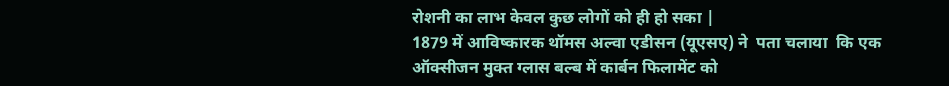रोशनी का लाभ केवल कुछ लोगों को ही हो सका |
1879 में आविष्कारक थॉमस अल्वा एडीसन (यूएसए) ने  पता चलाया  कि एक ऑक्सीजन मुक्त ग्लास बल्ब में कार्बन फिलामेंट को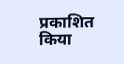प्रकाशित किया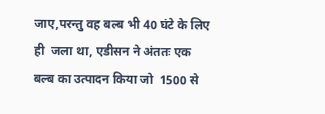जाए,परन्तु वह बल्ब भी 40 घंटे के लिए ही  जला था, एडीसन ने अंततः एक बल्ब का उत्पादन किया जो  1500 से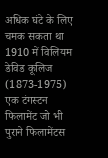अधिक घंटे के लिए चमक सकता था
1910 में विलियम डेविड कूलिज (1873-1975) एक टंगस्टन फिलामेंट जो भी पुराने फिलामेंटस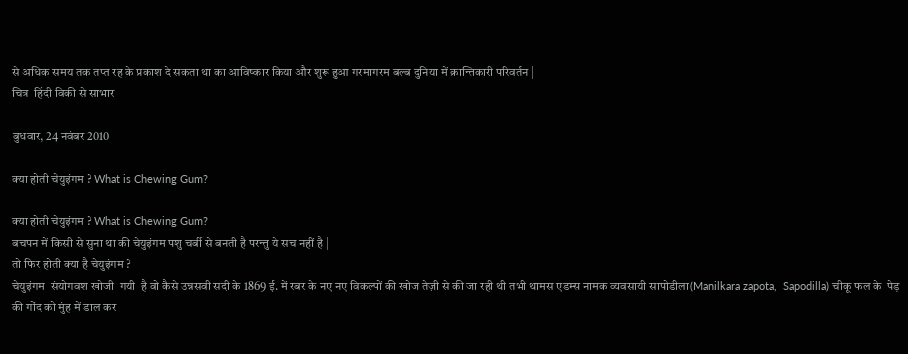से अधिक समय तक तप्त रह के प्रकाश दे सकता था का आविष्कार किया और शुरू हुआ गरमागरम बल्ब दुनिया में क्रान्तिकारी परिवर्तन |
चित्र  हिंदी विकी से साभार

बुधवार, 24 नवंबर 2010

क्या होती चेयुइंगम ? What is Chewing Gum?

क्या होती चेयुइंगम ? What is Chewing Gum?
बचपन में किसी से सुना था की चेयुइंगम पशु चर्बी से बनती है परन्तु ये सच नहीं है |
तो फिर होती क्या है चेयुइंगम ?
चेयुइंगम  संयोगवश खोजी  गयी  है वो कैसे उन्नसवी सदी के 1869 ई. में रबर के नए नए विकल्पों की खोज तेज़ी से की जा रही थी तभी थामस एडम्स नामक व्यवसायी सापोडीला(Manilkara zapota,  Sapodilla) चीकू फल के  पेड़ की गोंद को मुंह में डाल कर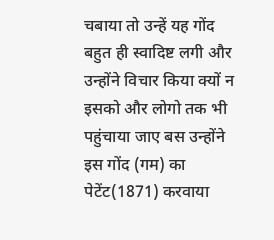चबाया तो उन्हें यह गोंद बहुत ही स्वादिष्ट लगी और उन्होंने विचार किया क्यों न इसको और लोगो तक भी पहुंचाया जाए बस उन्होंने इस गोंद (गम) का पेटेंट(1871) करवाया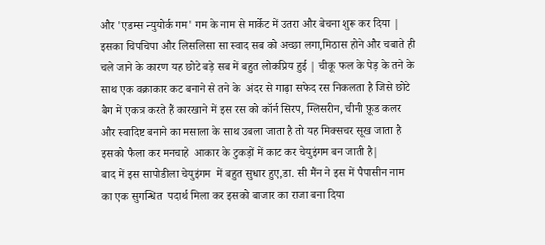और 'एडम्स न्युयोर्क गम' गम के नाम से मार्केट में उतरा और बेचना शुरू कर दिया |
इसका चिपचिपा और लिसलिसा सा स्वाद सब को अच्छा लगा,मिठास होने और चबाते ही चले जाने के कारण यह छोटे बड़े सब में बहुत लोकप्रिय हुई | चीकू फल के पेड़ के तने के साथ एक वक्राकार कट बनाने से तने के  अंदर से गाढ़ा सफेद रस निकलता है जिसे छोटे बैग में एकत्र करते हैं कारखाने में इस रस को कॉर्न सिरप, ग्लिसरीन, चीनी फ़ूड कलर और स्वादिष्ट बनाने का मसाला के साथ उबला जाता है तो यह मिक्सचर सूख जाता है इसको फैला कर मनचाहे  आकार के टुकड़ों में काट कर चेयुइंगम बन जाती है|
बाद में इस सापोडीला चेयुइंगम  में बहुत सुधार हुए,डा. सी मैंन ने इस में पैपासीन नाम का एक सुगन्धित  पदार्थ मिला कर इसको बाजार का राजा बना दिया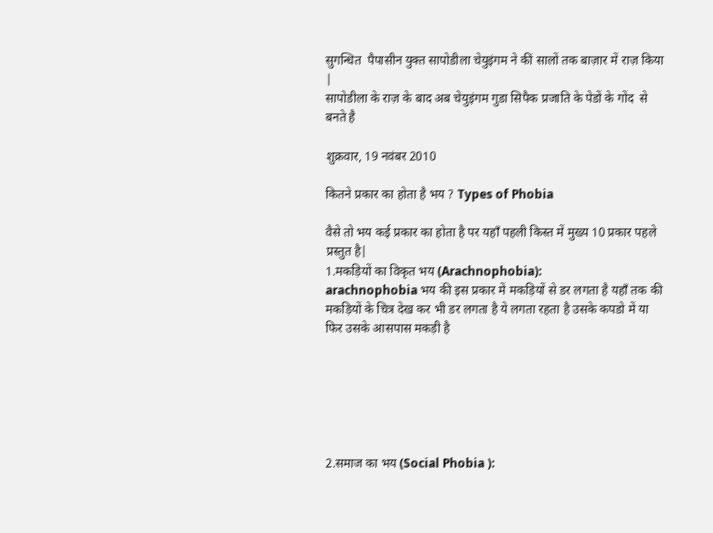सुगन्धित  पैपासीन युक्त सापोडीला चेयुइंगम ने कीं सालों तक बाज़ार में राज़ किया |
सापोडीला के राज़ के बाद अब चेयुइंगम गुडा सिपैक प्रजाति के पेडों के गोंद  से बनते है

शुक्रवार, 19 नवंबर 2010

कितने प्रकार का होता है भय ? Types of Phobia

वैसे तो भय कई प्रकार का होता है पर यहाँ पहली किस्त में मुख्य 10 प्रकार पहले प्रस्तुत है|
1.मकड़ियों का विकृत भय (Arachnophobia):
arachnophobia भय की इस प्रकार में मकड़ियों से डर लगता है यहाँ तक की मकड़ियों के चित्र देख कर भी डर लगता है ये लगता रहता है उसके कपडो में या फिर उसके आसपास मकड़ी है






2.समाज का भय (Social Phobia ):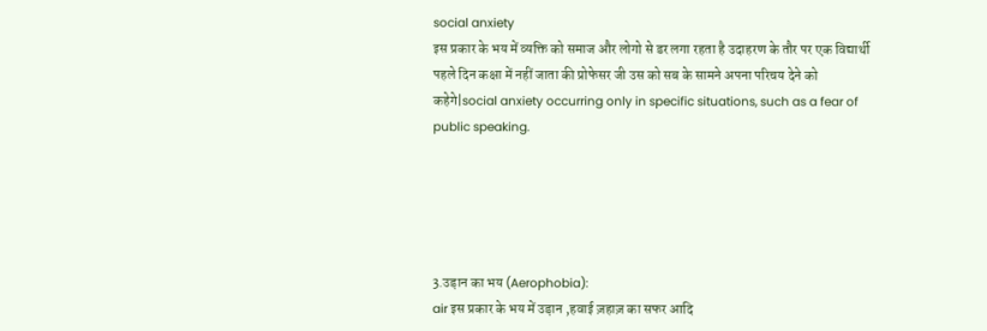social anxiety
इस प्रकार के भय में व्यक्ति को समाज और लोगो से डर लगा रहता है उदाहरण के तौर पर एक विद्यार्थी पहले दिन कक्षा में नहीं जाता की प्रोफेसर जी उस को सब के सामने अपना परिचय देने को कहेगे|social anxiety occurring only in specific situations, such as a fear of public speaking.





3.उड़ान का भय (Aerophobia):
air इस प्रकार के भय में उड़ान ,हवाई ज़हाज़ का सफर आदि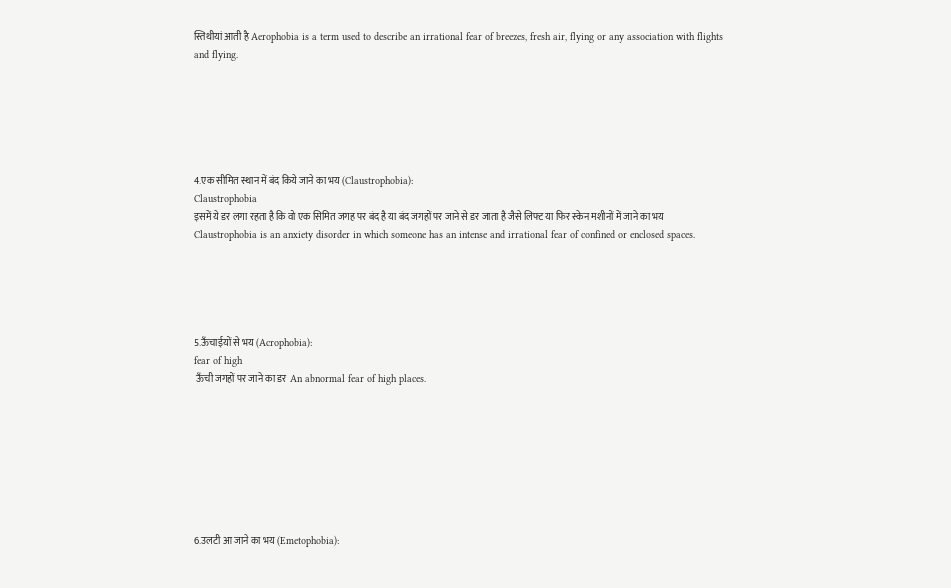स्तिथीयां आती है Aerophobia is a term used to describe an irrational fear of breezes, fresh air, flying or any association with flights and flying.






4.एक सीमित स्थान में बंद किये जाने का भय (Claustrophobia):
Claustrophobia
इसमें ये डर लगा रहता है कि वो एक सिमित जगह पर बंद है या बंद जगहों पर जाने से डर जाता है जैसे लिफ्ट या फिर स्केन मशीनों में जाने का भय
Claustrophobia is an anxiety disorder in which someone has an intense and irrational fear of confined or enclosed spaces.





5.ऊँचाईयों से भय (Acrophobia):
fear of high
 ऊँची जगहों पर जाने का डर  An abnormal fear of high places.








6.उलटी आ जाने का भय (Emetophobia):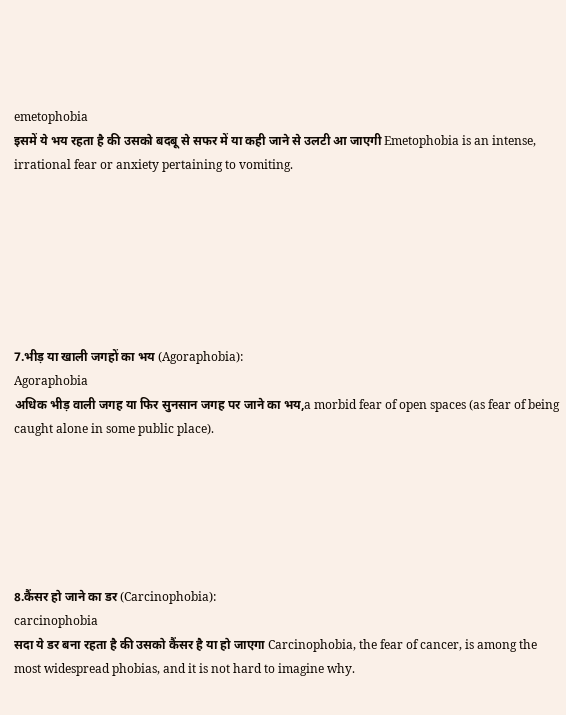emetophobia
इसमें ये भय रहता है की उसको बदबू से सफर में या कही जाने से उलटी आ जाएगी Emetophobia is an intense, irrational fear or anxiety pertaining to vomiting.







7.भीड़ या खाली जगहों का भय (Agoraphobia):
Agoraphobia
अधिक भीड़ वाली जगह या फिर सुनसान जगह पर जाने का भय,a morbid fear of open spaces (as fear of being caught alone in some public place).






8.कैंसर हो जाने का डर (Carcinophobia):
carcinophobia
सदा ये डर बना रहता है की उसको कैंसर है या हो जाएगा Carcinophobia, the fear of cancer, is among the most widespread phobias, and it is not hard to imagine why.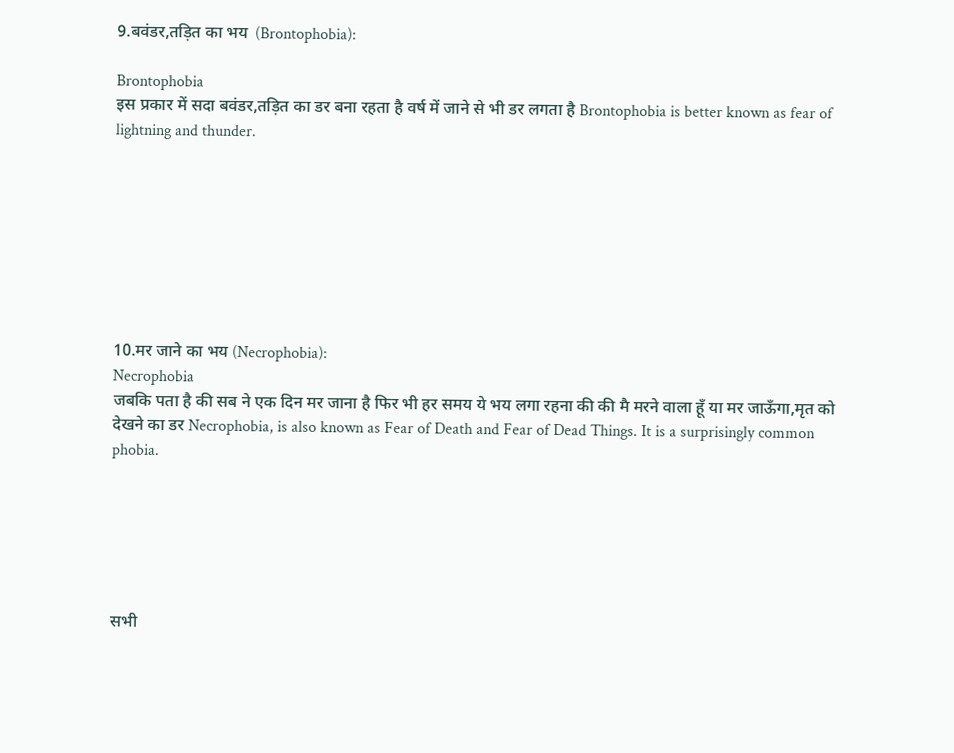9.बवंडर,तड़ित का भय  (Brontophobia):

Brontophobia
इस प्रकार में सदा बवंडर,तड़ित का डर बना रहता है वर्ष में जाने से भी डर लगता है Brontophobia is better known as fear of lightning and thunder.








10.मर जाने का भय (Necrophobia):
Necrophobia
जबकि पता है की सब ने एक दिन मर जाना है फिर भी हर समय ये भय लगा रहना की की मै मरने वाला हूँ या मर जाऊँगा,मृत को देखने का डर Necrophobia, is also known as Fear of Death and Fear of Dead Things. It is a surprisingly common phobia.






सभी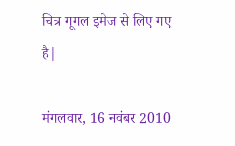चित्र गूगल इमेज से लिए गए है|

मंगलवार, 16 नवंबर 2010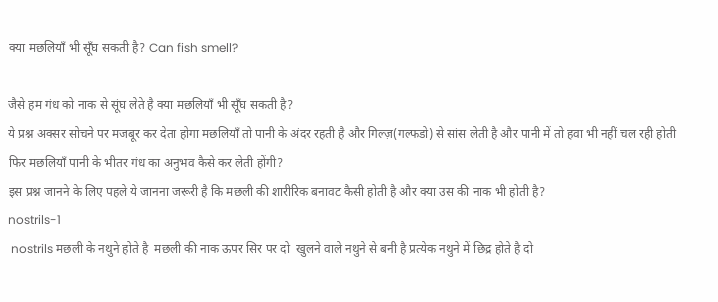क्या मछलियाँ भी सूँघ सकती है? Can fish smell?

जैसे हम गंध को नाक से सूंघ लेते है क्या मछलियाँ भी सूँघ सकती है?
ये प्रश्न अक्सर सोचने पर मजबूर कर देता होगा मछलियाँ तो पानी के अंदर रहती है और गिल्ज़(गल्फडो) से सांस लेती है और पानी में तो हवा भी नहीं चल रही होती फिर मछलियाँ पानी के भीतर गंध का अनुभव कैसे कर लेती होंगी?
इस प्रश्न जानने के लिए पहले ये जानना जरूरी है कि मछली की शारीरिक बनावट कैसी होती है और क्या उस की नाक भी होती है?
nostrils-1
 nostrils मछली के नथुने होते है  मछली की नाक ऊपर सिर पर दो  खुलने वाले नथुने से बनी है प्रत्येक नथुने में छिद्र होते है दो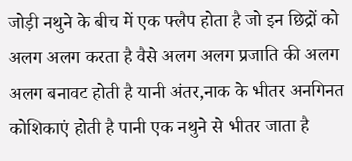जोड़ी नथुने के बीच में एक फ्लैप होता है जो इन छिद्रों को अलग अलग करता है वैसे अलग अलग प्रजाति की अलग अलग बनावट होती है यानी अंतर,नाक के भीतर अनगिनत कोशिकाएं होती है पानी एक नथुने से भीतर जाता है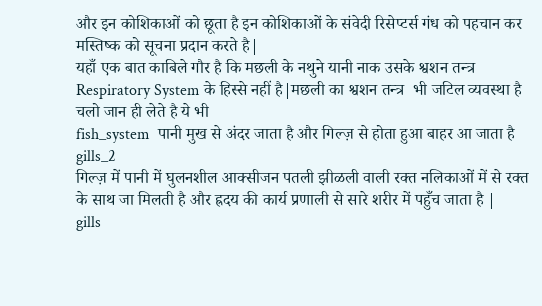और इन कोशिकाओं को छूता है इन कोशिकाओं के संवेदी रिसेप्टर्स गंध को पहचान कर मस्तिष्क को सूचना प्रदान करते है|
यहाँ एक बात काबिले गौर है कि मछली के नथुने यानी नाक उसके श्वशन तन्त्र Respiratory System के हिस्से नहीं है|मछली का श्वशन तन्त्र  भी जटिल व्यवस्था है चलो जान ही लेते है ये भी
fish_system  पानी मुख से अंदर जाता है और गिल्ज़ से होता हुआ बाहर आ जाता है gills_2
गिल्ज़ में पानी में घुलनशील आक्सीजन पतली झीळली वाली रक्त नलिकाओं में से रक्त के साथ जा मिलती है और ह्रदय की कार्य प्रणाली से सारे शरीर में पहुँच जाता है |                                             gills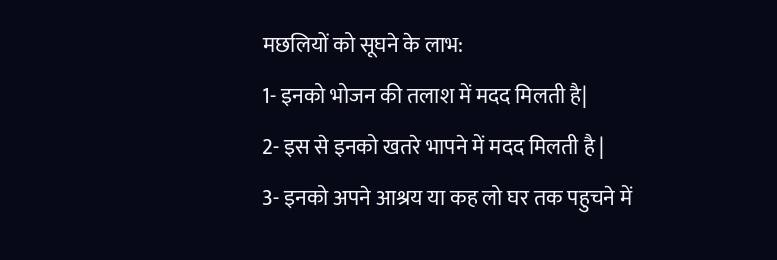मछलियों को सूघने के लाभ:
1- इनको भोजन की तलाश में मदद मिलती है|
2- इस से इनको खतरे भापने में मदद मिलती है |
3- इनको अपने आश्रय या कह लो घर तक पहुचने में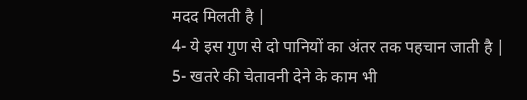मदद मिलती है |
4- ये इस गुण से दो पानियों का अंतर तक पहचान जाती है |
5- खतरे की चेतावनी देने के काम भी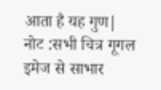आता है यह गुण|
नोट :सभी चित्र गूगल इमेज से साभार